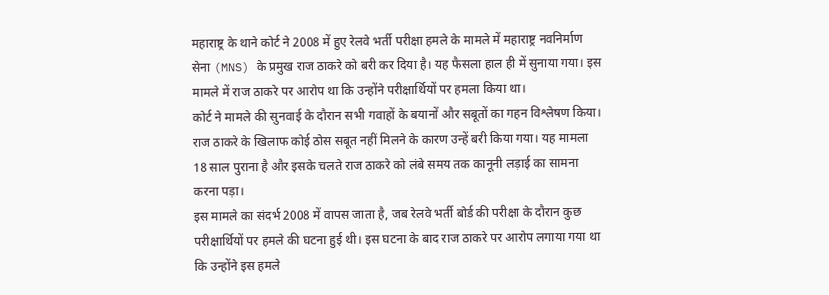महाराष्ट्र के थाने कोर्ट ने 2008 में हुए रेलवे भर्ती परीक्षा हमले के मामले में महाराष्ट्र नवनिर्माण सेना (MNS) के प्रमुख राज ठाकरे को बरी कर दिया है। यह फैसला हाल ही में सुनाया गया। इस मामले में राज ठाकरे पर आरोप था कि उन्होंने परीक्षार्थियों पर हमला किया था।
कोर्ट ने मामले की सुनवाई के दौरान सभी गवाहों के बयानों और सबूतों का गहन विश्लेषण किया। राज ठाकरे के खिलाफ कोई ठोस सबूत नहीं मिलने के कारण उन्हें बरी किया गया। यह मामला 18 साल पुराना है और इसके चलते राज ठाकरे को लंबे समय तक कानूनी लड़ाई का सामना करना पड़ा।
इस मामले का संदर्भ 2008 में वापस जाता है, जब रेलवे भर्ती बोर्ड की परीक्षा के दौरान कुछ परीक्षार्थियों पर हमले की घटना हुई थी। इस घटना के बाद राज ठाकरे पर आरोप लगाया गया था कि उन्होंने इस हमले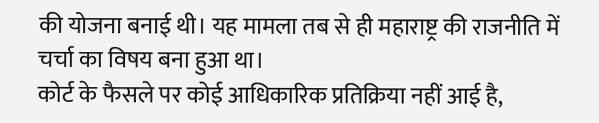की योजना बनाई थी। यह मामला तब से ही महाराष्ट्र की राजनीति में चर्चा का विषय बना हुआ था।
कोर्ट के फैसले पर कोई आधिकारिक प्रतिक्रिया नहीं आई है,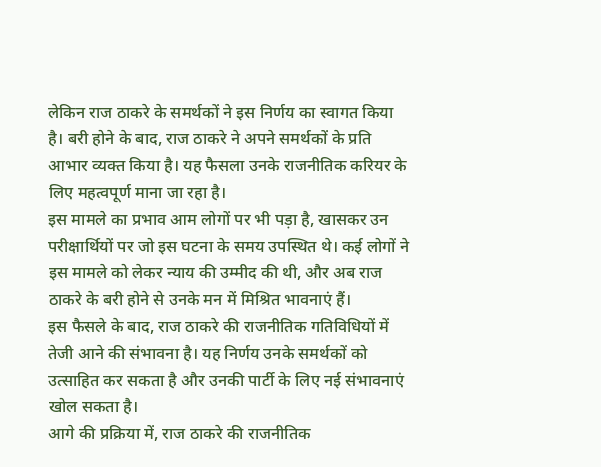लेकिन राज ठाकरे के समर्थकों ने इस निर्णय का स्वागत किया है। बरी होने के बाद, राज ठाकरे ने अपने समर्थकों के प्रति आभार व्यक्त किया है। यह फैसला उनके राजनीतिक करियर के लिए महत्वपूर्ण माना जा रहा है।
इस मामले का प्रभाव आम लोगों पर भी पड़ा है, खासकर उन परीक्षार्थियों पर जो इस घटना के समय उपस्थित थे। कई लोगों ने इस मामले को लेकर न्याय की उम्मीद की थी, और अब राज ठाकरे के बरी होने से उनके मन में मिश्रित भावनाएं हैं।
इस फैसले के बाद, राज ठाकरे की राजनीतिक गतिविधियों में तेजी आने की संभावना है। यह निर्णय उनके समर्थकों को उत्साहित कर सकता है और उनकी पार्टी के लिए नई संभावनाएं खोल सकता है।
आगे की प्रक्रिया में, राज ठाकरे की राजनीतिक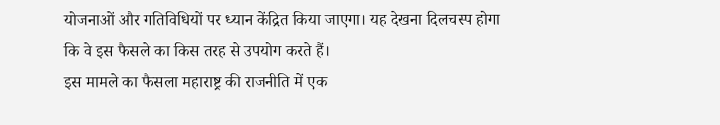योजनाओं और गतिविधियों पर ध्यान केंद्रित किया जाएगा। यह देखना दिलचस्प होगा कि वे इस फैसले का किस तरह से उपयोग करते हैं।
इस मामले का फैसला महाराष्ट्र की राजनीति में एक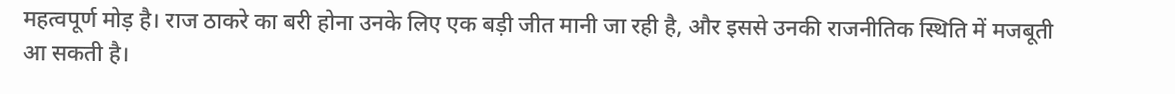महत्वपूर्ण मोड़ है। राज ठाकरे का बरी होना उनके लिए एक बड़ी जीत मानी जा रही है, और इससे उनकी राजनीतिक स्थिति में मजबूती आ सकती है।